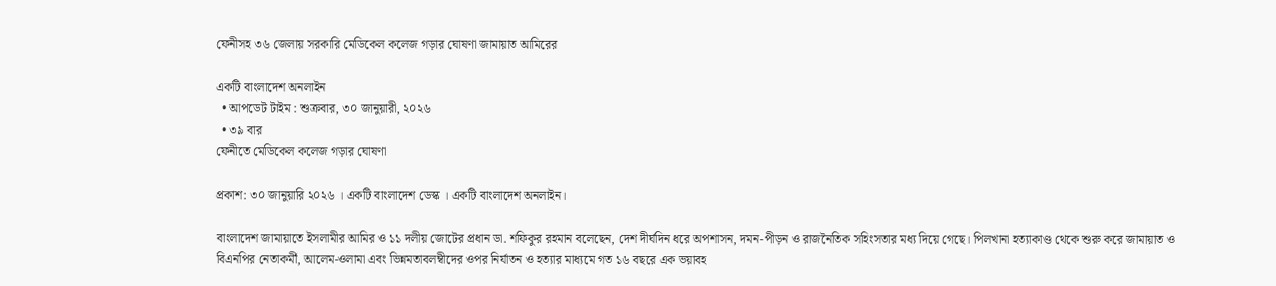ফেনীসহ ৩৬ জেলায় সরকারি মেডিকেল কলেজ গড়ার ঘোষণা জামায়াত আমিরের

একটি বাংলাদেশ অনলাইন
  • আপডেট টাইম : শুক্রবার, ৩০ জানুয়ারী, ২০২৬
  • ৩৯ বার
ফেনীতে মেডিকেল কলেজ গড়ার ঘোষণা

প্রকাশ: ৩০ জানুয়ারি ২০২৬ । একটি বাংলাদেশ ডেস্ক । একটি বাংলাদেশ অনলাইন।

বাংলাদেশ জামায়াতে ইসলামীর আমির ও ১১ দলীয় জোটের প্রধান ডা. শফিকুর রহমান বলেছেন, দেশ দীর্ঘদিন ধরে অপশাসন, দমন-পীড়ন ও রাজনৈতিক সহিংসতার মধ্য দিয়ে গেছে। পিলখানা হত্যাকাণ্ড থেকে শুরু করে জামায়াত ও বিএনপির নেতাকর্মী, আলেম-ওলামা এবং ভিন্নমতাবলম্বীদের ওপর নির্যাতন ও হত্যার মাধ্যমে গত ১৬ বছরে এক ভয়াবহ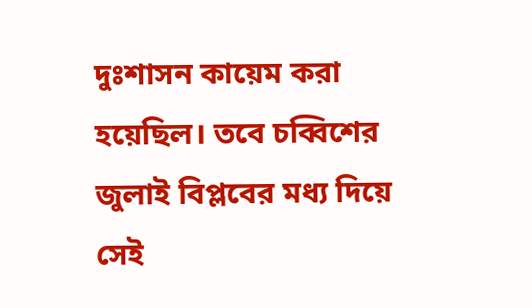দুঃশাসন কায়েম করা হয়েছিল। তবে চব্বিশের জুলাই বিপ্লবের মধ্য দিয়ে সেই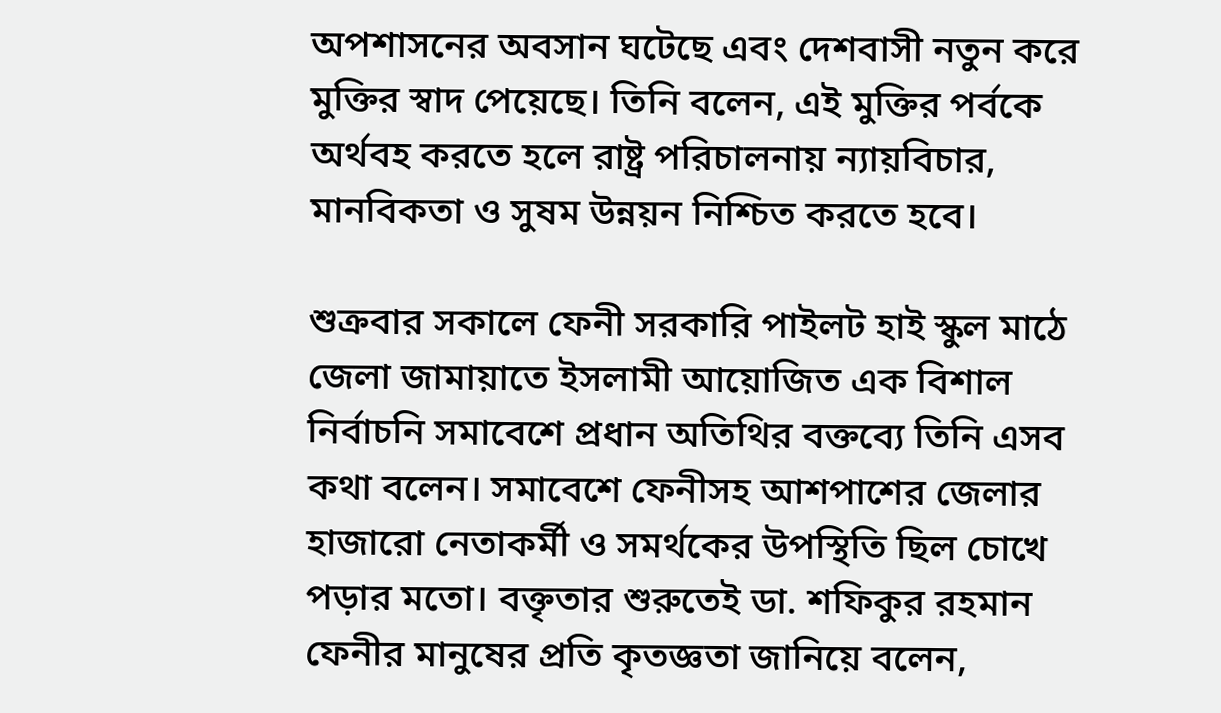অপশাসনের অবসান ঘটেছে এবং দেশবাসী নতুন করে মুক্তির স্বাদ পেয়েছে। তিনি বলেন, এই মুক্তির পর্বকে অর্থবহ করতে হলে রাষ্ট্র পরিচালনায় ন্যায়বিচার, মানবিকতা ও সুষম উন্নয়ন নিশ্চিত করতে হবে।

শুক্রবার সকালে ফেনী সরকারি পাইলট হাই স্কুল মাঠে জেলা জামায়াতে ইসলামী আয়োজিত এক বিশাল নির্বাচনি সমাবেশে প্রধান অতিথির বক্তব্যে তিনি এসব কথা বলেন। সমাবেশে ফেনীসহ আশপাশের জেলার হাজারো নেতাকর্মী ও সমর্থকের উপস্থিতি ছিল চোখে পড়ার মতো। বক্তৃতার শুরুতেই ডা. শফিকুর রহমান ফেনীর মানুষের প্রতি কৃতজ্ঞতা জানিয়ে বলেন,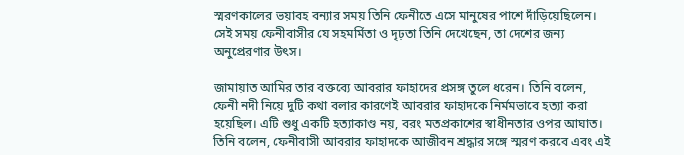স্মরণকালের ভয়াবহ বন্যার সময় তিনি ফেনীতে এসে মানুষের পাশে দাঁড়িয়েছিলেন। সেই সময় ফেনীবাসীর যে সহমর্মিতা ও দৃঢ়তা তিনি দেখেছেন, তা দেশের জন্য অনুপ্রেরণার উৎস।

জামায়াত আমির তার বক্তব্যে আবরার ফাহাদের প্রসঙ্গ তুলে ধরেন। তিনি বলেন, ফেনী নদী নিয়ে দুটি কথা বলার কারণেই আবরার ফাহাদকে নির্মমভাবে হত্যা করা হয়েছিল। এটি শুধু একটি হত্যাকাণ্ড নয়, বরং মতপ্রকাশের স্বাধীনতার ওপর আঘাত। তিনি বলেন, ফেনীবাসী আবরার ফাহাদকে আজীবন শ্রদ্ধার সঙ্গে স্মরণ করবে এবং এই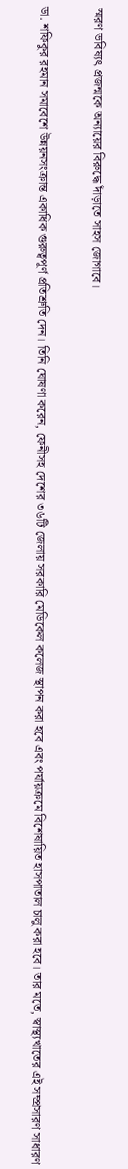স্মরণ ভবিষ্যৎ প্রজন্মকে অন্যায়ের বিরুদ্ধে দাঁড়াতে সাহস জোগাবে।

ডা. শফিকুর রহমান সমাবেশে উন্নয়নসংক্রান্ত একাধিক গুরুত্বপূর্ণ প্রতিশ্রুতি দেন। তিনি ঘোষণা করেন, ফেনীসহ দেশের ৩৬টি জেলায় সরকারি মেডিকেল কলেজ স্থাপন করা হবে এবং পর্যায়ক্রমে বিশেষায়িত হাসপাতাল চালু করা হবে। তার মতে, স্বাস্থ্যখাতের এই সম্প্রসারণ সাধারণ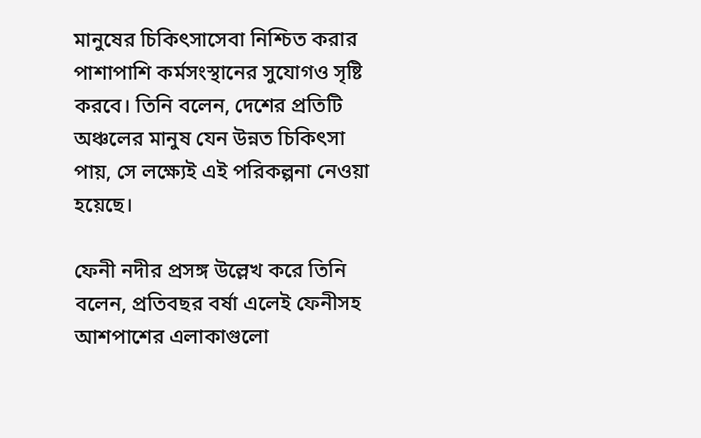মানুষের চিকিৎসাসেবা নিশ্চিত করার পাশাপাশি কর্মসংস্থানের সুযোগও সৃষ্টি করবে। তিনি বলেন, দেশের প্রতিটি অঞ্চলের মানুষ যেন উন্নত চিকিৎসা পায়, সে লক্ষ্যেই এই পরিকল্পনা নেওয়া হয়েছে।

ফেনী নদীর প্রসঙ্গ উল্লেখ করে তিনি বলেন, প্রতিবছর বর্ষা এলেই ফেনীসহ আশপাশের এলাকাগুলো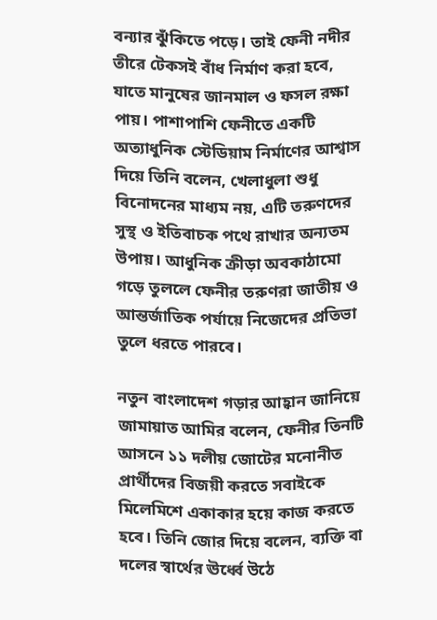বন্যার ঝুঁকিতে পড়ে। তাই ফেনী নদীর তীরে টেকসই বাঁধ নির্মাণ করা হবে, যাতে মানুষের জানমাল ও ফসল রক্ষা পায়। পাশাপাশি ফেনীতে একটি অত্যাধুনিক স্টেডিয়াম নির্মাণের আশ্বাস দিয়ে তিনি বলেন, খেলাধুলা শুধু বিনোদনের মাধ্যম নয়, এটি তরুণদের সুস্থ ও ইতিবাচক পথে রাখার অন্যতম উপায়। আধুনিক ক্রীড়া অবকাঠামো গড়ে তুললে ফেনীর তরুণরা জাতীয় ও আন্তর্জাতিক পর্যায়ে নিজেদের প্রতিভা তুলে ধরতে পারবে।

নতুন বাংলাদেশ গড়ার আহ্বান জানিয়ে জামায়াত আমির বলেন, ফেনীর তিনটি আসনে ১১ দলীয় জোটের মনোনীত প্রার্থীদের বিজয়ী করতে সবাইকে মিলেমিশে একাকার হয়ে কাজ করতে হবে। তিনি জোর দিয়ে বলেন, ব্যক্তি বা দলের স্বার্থের ঊর্ধ্বে উঠে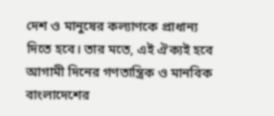দেশ ও মানুষের কল্যাণকে প্রাধান্য দিতে হবে। তার মতে, এই ঐক্যই হবে আগামী দিনের গণতান্ত্রিক ও মানবিক বাংলাদেশের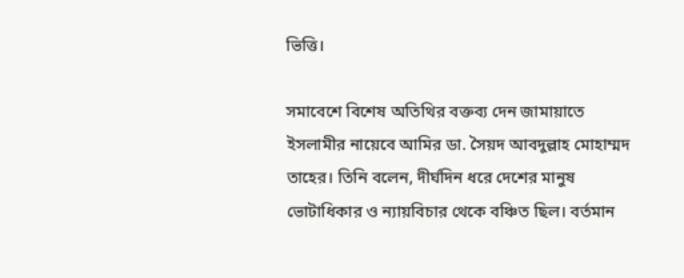ভিত্তি।

সমাবেশে বিশেষ অতিথির বক্তব্য দেন জামায়াতে ইসলামীর নায়েবে আমির ডা. সৈয়দ আবদুল্লাহ মোহাম্মদ তাহের। তিনি বলেন, দীর্ঘদিন ধরে দেশের মানুষ ভোটাধিকার ও ন্যায়বিচার থেকে বঞ্চিত ছিল। বর্তমান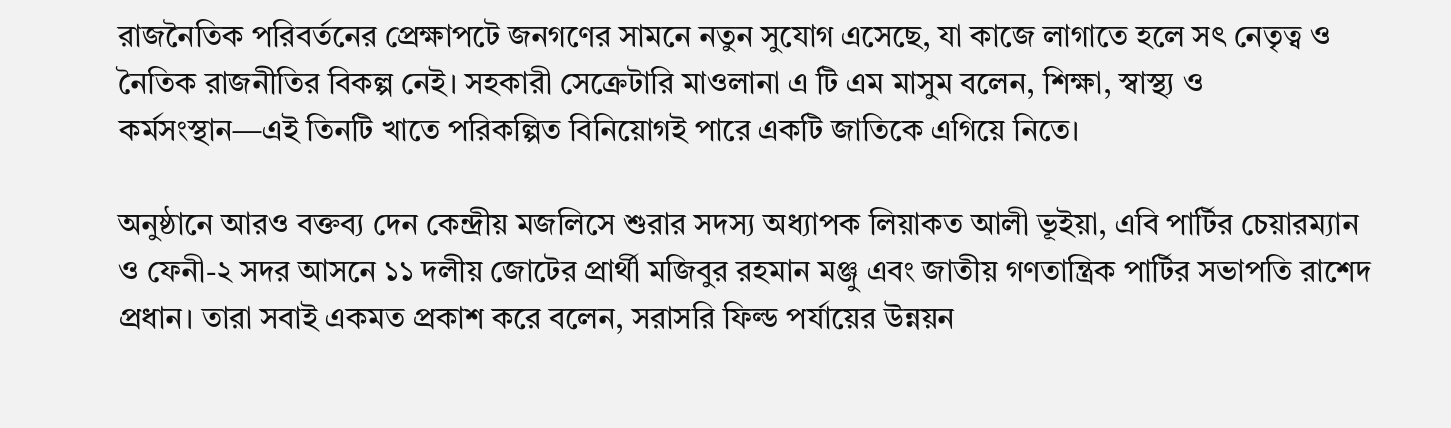রাজনৈতিক পরিবর্তনের প্রেক্ষাপটে জনগণের সামনে নতুন সুযোগ এসেছে, যা কাজে লাগাতে হলে সৎ নেতৃত্ব ও নৈতিক রাজনীতির বিকল্প নেই। সহকারী সেক্রেটারি মাওলানা এ টি এম মাসুম বলেন, শিক্ষা, স্বাস্থ্য ও কর্মসংস্থান—এই তিনটি খাতে পরিকল্পিত বিনিয়োগই পারে একটি জাতিকে এগিয়ে নিতে।

অনুষ্ঠানে আরও বক্তব্য দেন কেন্দ্রীয় মজলিসে শুরার সদস্য অধ্যাপক লিয়াকত আলী ভূইয়া, এবি পার্টির চেয়ারম্যান ও ফেনী-২ সদর আসনে ১১ দলীয় জোটের প্রার্থী মজিবুর রহমান মঞ্জু এবং জাতীয় গণতান্ত্রিক পার্টির সভাপতি রাশেদ প্রধান। তারা সবাই একমত প্রকাশ করে বলেন, সরাসরি ফিল্ড পর্যায়ের উন্নয়ন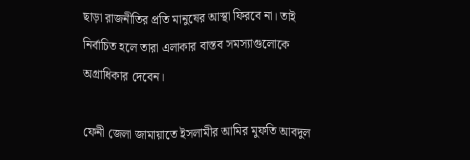ছাড়া রাজনীতির প্রতি মানুষের আস্থা ফিরবে না। তাই নির্বাচিত হলে তারা এলাকার বাস্তব সমস্যাগুলোকে অগ্রাধিকার দেবেন।

ফেনী জেলা জামায়াতে ইসলামীর আমির মুফতি আবদুল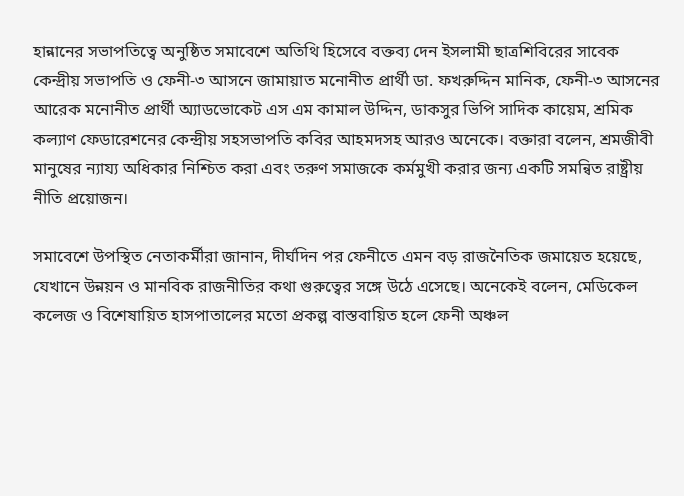হান্নানের সভাপতিত্বে অনুষ্ঠিত সমাবেশে অতিথি হিসেবে বক্তব্য দেন ইসলামী ছাত্রশিবিরের সাবেক কেন্দ্রীয় সভাপতি ও ফেনী-৩ আসনে জামায়াত মনোনীত প্রার্থী ডা. ফখরুদ্দিন মানিক, ফেনী-৩ আসনের আরেক মনোনীত প্রার্থী অ্যাডভোকেট এস এম কামাল উদ্দিন, ডাকসুর ভিপি সাদিক কায়েম, শ্রমিক কল্যাণ ফেডারেশনের কেন্দ্রীয় সহসভাপতি কবির আহমদসহ আরও অনেকে। বক্তারা বলেন, শ্রমজীবী মানুষের ন্যায্য অধিকার নিশ্চিত করা এবং তরুণ সমাজকে কর্মমুখী করার জন্য একটি সমন্বিত রাষ্ট্রীয় নীতি প্রয়োজন।

সমাবেশে উপস্থিত নেতাকর্মীরা জানান, দীর্ঘদিন পর ফেনীতে এমন বড় রাজনৈতিক জমায়েত হয়েছে, যেখানে উন্নয়ন ও মানবিক রাজনীতির কথা গুরুত্বের সঙ্গে উঠে এসেছে। অনেকেই বলেন, মেডিকেল কলেজ ও বিশেষায়িত হাসপাতালের মতো প্রকল্প বাস্তবায়িত হলে ফেনী অঞ্চল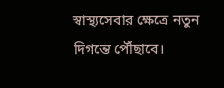স্বাস্থ্যসেবার ক্ষেত্রে নতুন দিগন্তে পৌঁছাবে।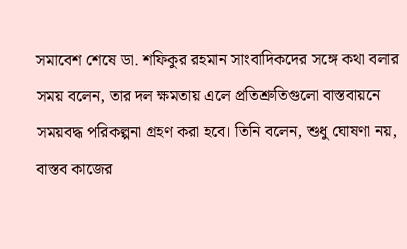সমাবেশ শেষে ডা. শফিকুর রহমান সাংবাদিকদের সঙ্গে কথা বলার সময় বলেন, তার দল ক্ষমতায় এলে প্রতিশ্রুতিগুলো বাস্তবায়নে সময়বদ্ধ পরিকল্পনা গ্রহণ করা হবে। তিনি বলেন, শুধু ঘোষণা নয়, বাস্তব কাজের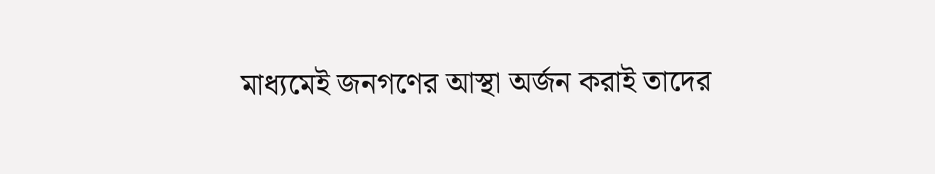মাধ্যমেই জনগণের আস্থা অর্জন করাই তাদের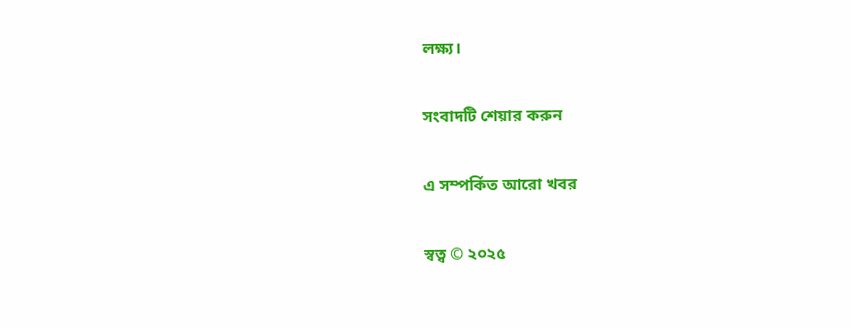লক্ষ্য।

সংবাদটি শেয়ার করুন

এ সম্পর্কিত আরো খবর

স্বত্ব © ২০২৫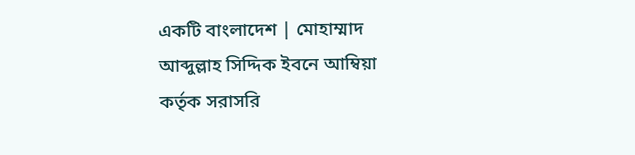একটি বাংলাদেশ | মোহাম্মাদ আব্দুল্লাহ সিদ্দিক ইবনে আম্বিয়া কর্তৃক সরাসরি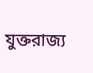যুক্তরাজ্য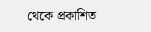থেকে প্রকাশিত